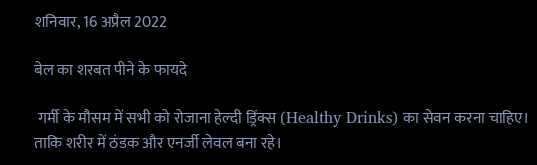शनिवार, 16 अप्रैल 2022

बेल का शरबत पीने के फायदे

 गर्मी के मौसम में सभी को रोजाना हेल्दी ड्रिंक्स (Healthy Drinks) का सेवन करना चाहिए। ताकि शरीर में ठंडक और एनर्जी लेवल बना रहे।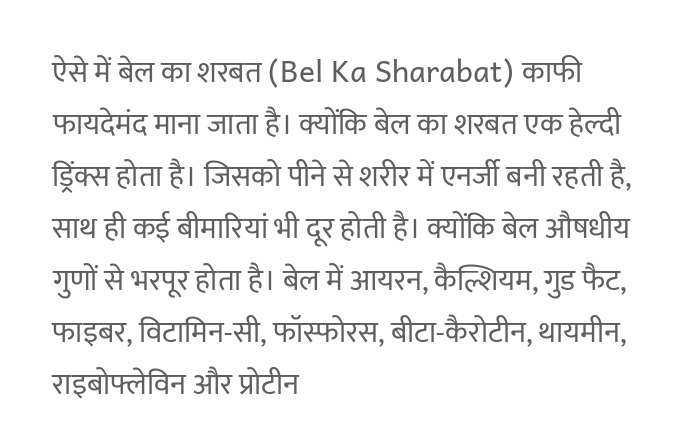ऐसे में बेल का शरबत (Bel Ka Sharabat) काफी फायदेमंद माना जाता है। क्योंकि बेल का शरबत एक हेल्दी ड्रिंक्स होता है। जिसको पीने से शरीर में एनर्जी बनी रहती है, साथ ही कई बीमारियां भी दूर होती है। क्योंकि बेल औषधीय गुणों से भरपूर होता है। बेल में आयरन, कैल्शियम, गुड फैट, फाइबर, विटामिन-सी, फॉस्फोरस, बीटा-कैरोटीन, थायमीन, राइबोफ्लेविन और प्रोटीन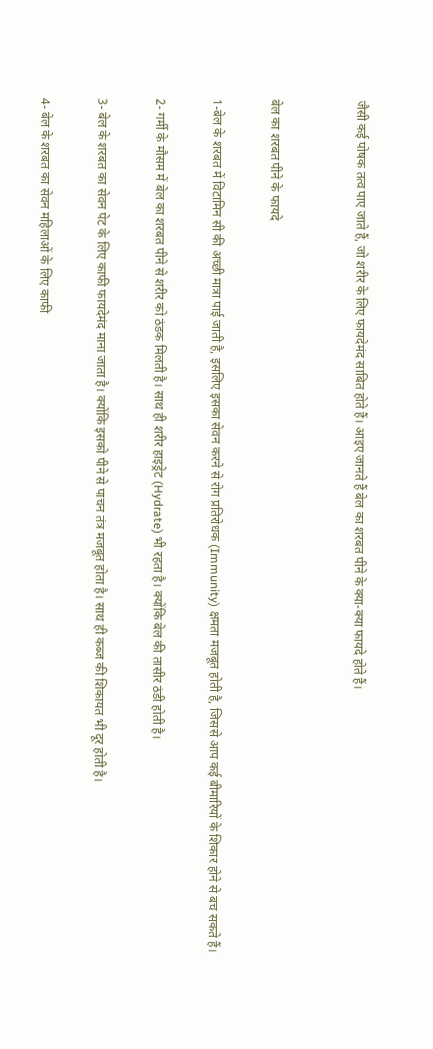जैसी कई पोषक तत्व पाए जाते हैं, जो शरीर के लिए फायदेमंद साबित होते हैं। आइए जानते हैं बेल का शरबत पीने के क्या-क्या फायदे होते हैं।


बेल का शरबत पीने के फायदे

1-बेल के शरबत में विटामिन सी की अच्छी मात्रा पाई जाती है, इसलिए इसका सेवन करने से रोग प्रतिरोधक (Immunity) क्षमता मजबूत होती है, जिससे आप कई बीमारियों के शिकार होने से बच सकते हैं।

2- गर्मी के मौसम में बेल का शरबत पीने से शरीर को ठंडक मिलती है। साथ ही शरीर हाइड्रेट (Hydrate) भी रहता है। क्योंकि बेल की तासीर ठंडी होती है।

3- बेल के शरबत का सेवन पेट के लिए काफी फायदेमंद माना जाता है। क्योंकि इसको पीने से पाचन तंत्र मजबूत होता है। साथ ही कब्ज की शिकायत भी दूर होती है।

4- बेल के शरबत का सेवन महिलाओं के लिए काफी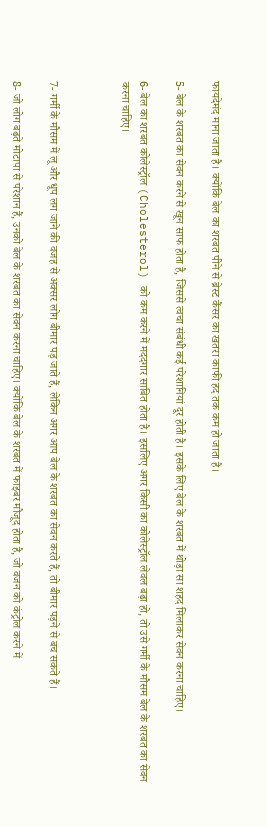फायदेमंद माना जाता है। क्योंकि बेल का शरबत पीने से ब्रेस्ट कैंसर का खतरा काफी हद तक कम हो जाता है।

5- बेल के शरबत का सेवन करने से खून साफ होता है, जिससे त्वचा संबंधी कई परेशानियां दूर होती है। इसके लिए बेल के शरबत में थोड़ा सा शहद मिलाकर सेवन करना चाहिए।

6- बेल का शरबत कोलेस्ट्रॉल (Cholesterol) को कम करने में मददगार साबित होता है। इसलिए अगर किसी का कोलेस्ट्रॉल लेवल बढ़ा हो, तो उसे गर्मी के मौसम बेल के शरबत का सेवन करना चाहिए।



7- गर्मी के मौसम में लू और धूप लग जाने की वजह से अक्सर लोग बीमार पड़ जाते हैं, लेकिन अगर आप बेल के शरबत का सेवन करते हैं, तो बीमार पड़ने से बच सकते हैं।

8- जो लोग बढ़ते मोटापा से परेशान हैं, उनको बेल के शरबत का सेवन करना चाहिए। क्योंकि बेल के शरबत में फाइबर मौजूद होता है, जो वजन को कंट्रोल करने में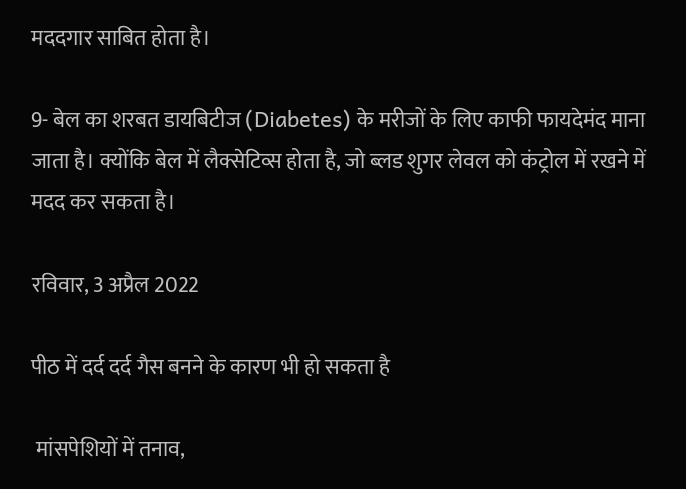मददगार साबित होता है।

9- बेल का शरबत डायबिटीज (Diabetes) के मरीजों के लिए काफी फायदेमंद माना जाता है। क्योंकि बेल में लैक्सेटिव्स होता है, जो ब्लड शुगर लेवल को कंट्रोल में रखने में मदद कर सकता है।

रविवार, 3 अप्रैल 2022

पीठ में दर्द दर्द गैस बनने के कारण भी हो सकता है

 मांसपेशियों में तनाव,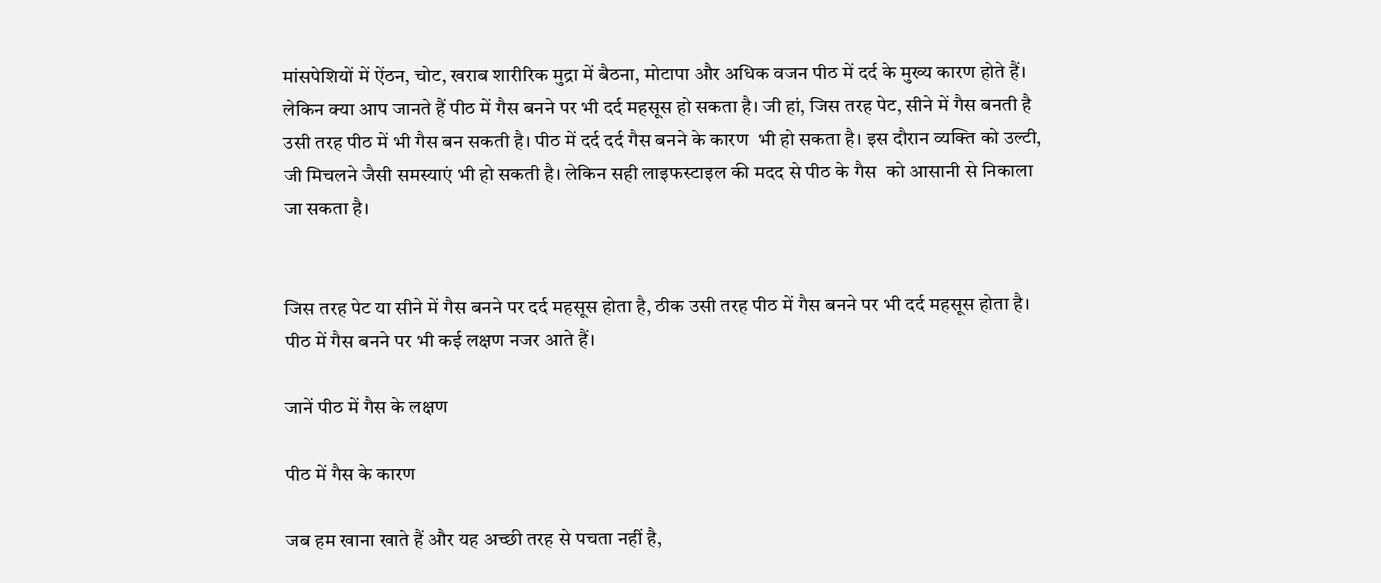मांसपेशियों में ऐंठन, चोट, खराब शारीरिक मुद्रा में बैठना, मोटापा और अधिक वजन पीठ में दर्द के मुख्य कारण होते हैं। लेकिन क्या आप जानते हैं पीठ में गैस बनने पर भी दर्द महसूस हो सकता है। जी हां, जिस तरह पेट, सीने में गैस बनती है उसी तरह पीठ में भी गैस बन सकती है। पीठ में दर्द दर्द गैस बनने के कारण  भी हो सकता है। इस दौरान व्यक्ति को उल्टी, जी मिचलने जैसी समस्याएं भी हो सकती है। लेकिन सही लाइफस्टाइल की मदद से पीठ के गैस  को आसानी से निकाला जा सकता है।


जिस तरह पेट या सीने में गैस बनने पर दर्द महसूस होता है, ठीक उसी तरह पीठ में गैस बनने पर भी दर्द महसूस होता है। पीठ में गैस बनने पर भी कई लक्षण नजर आते हैं।

जानें पीठ में गैस के लक्षण

पीठ में गैस के कारण

जब हम खाना खाते हैं और यह अच्छी तरह से पचता नहीं है,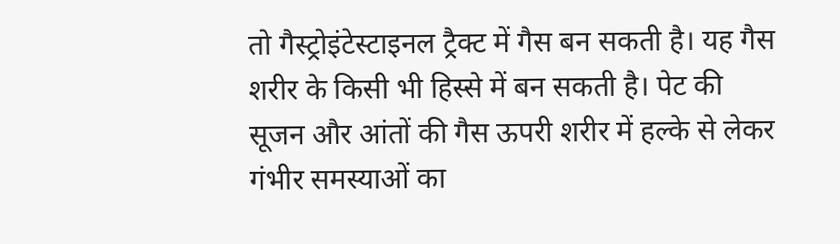तो गैस्ट्रोइंटेस्टाइनल ट्रैक्ट में गैस बन सकती है। यह गैस शरीर के किसी भी हिस्से में बन सकती है। पेट की सूजन और आंतों की गैस ऊपरी शरीर में हल्के से लेकर गंभीर समस्याओं का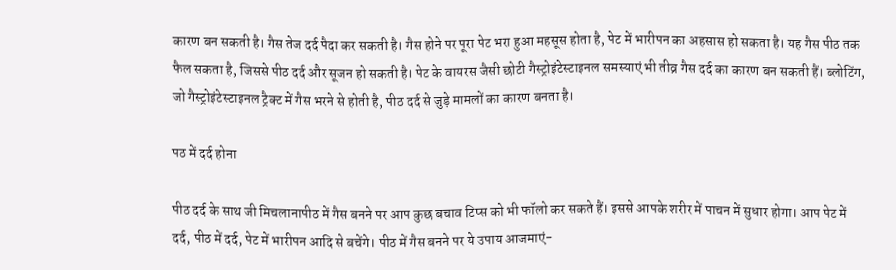कारण बन सकती है। गैस तेज दर्द पैदा कर सकती है। गैस होने पर पूरा पेट भरा हुआ महसूस होता है, पेट में भारीपन का अहसास हो सकता है। यह गैस पीठ तक फैल सकता है, जिससे पीठ दर्द और सूजन हो सकती है। पेट के वायरस जैसी छोटी गैस्ट्रोइंटेस्टाइनल समस्याएं भी तीव्र गैस दर्द का कारण बन सकती हैं। ब्लोटिंग, जो गैस्ट्रोइंटेस्टाइनल ट्रैक्ट में गैस भरने से होती है, पीठ दर्द से जुड़े मामलों का कारण बनता है।

पठ में दर्द होना

पीठ दर्द के साथ जी मिचलानापीठ में गैस बनने पर आप कुछ बचाव टिप्स को भी फॉलो कर सकते हैं। इससे आपके शरीर में पाचन में सुधार होगा। आप पेट में दर्द, पीठ में दर्द, पेट में भारीपन आदि से बचेंगे। पीठ में गैस बनने पर ये उपाय आजमाएं-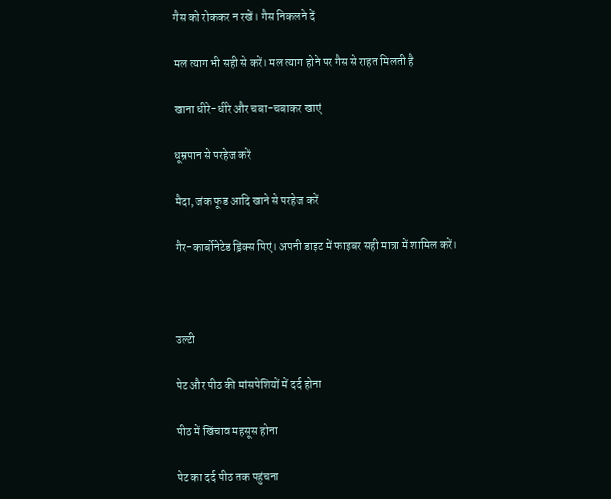गैस को रोककर न रखें। गैस निकलने दें

मल त्याग भी सही से करें। मल त्याग होने पर गैस से राहत मिलती है

खाना धीरे-धीरे और चबा-चबाकर खाएं

धूम्रपान से परहेज करें

मैदा, जंक फूड आदि खाने से परहेज करें

गैर-कार्बोनेटेड ड्रिंक्स पिएं। अपनी डाइट में फाइबर सही मात्रा में शामिल करें।



उल्टी

पेट और पीठ की मांसपेशियों में दर्द होना

पीठ में खिंचाव महसूस होना

पेट का दर्द पीठ तक पहुंचना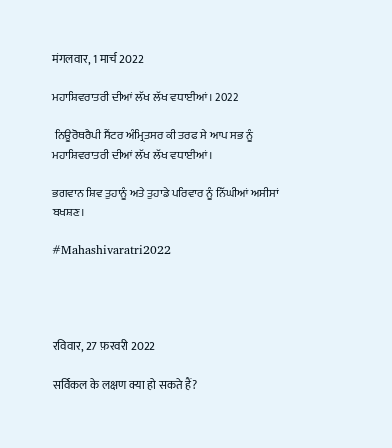मंगलवार, 1 मार्च 2022

ਮਹਾਸ਼ਿਵਰਾਤਰੀ ਦੀਆਂ ਲੱਖ ਲੱਖ ਵਧਾਈਆਂ। 2022

 ਨਿਊਰੋਥਰੈਪੀ ਸੈਂਟਰ ਅੰਮ੍ਰਿਤਸਰ ਕੀ ਤਰਫ ਸੇ ਆਪ ਸਭ ਨੂੰ ਮਹਾਸ਼ਿਵਰਾਤਰੀ ਦੀਆਂ ਲੱਖ ਲੱਖ ਵਧਾਈਆਂ।

ਭਗਵਾਨ ਸ਼ਿਵ ਤੁਹਾਨੂੰ ਅਤੇ ਤੁਹਾਡੇ ਪਰਿਵਾਰ ਨੂੰ ਨਿੱਘੀਆਂ ਅਸੀਸਾਂ ਬਖਸ਼ਣ।

#Mahashivaratri2022




रविवार, 27 फ़रवरी 2022

सर्विकल के लक्षण क्या हो सकते हैं?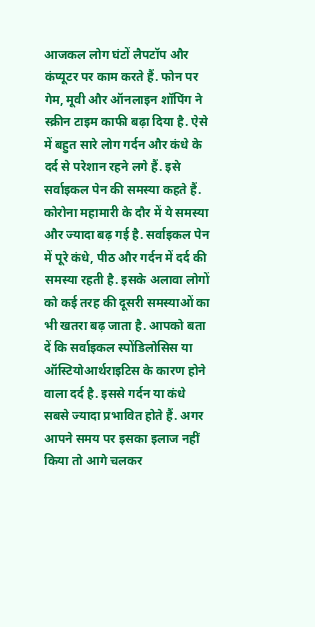आजकल लोग घंटों लैपटॉप और कंप्यूटर पर काम करते हैं. फोन पर गेम, मूवी और ऑनलाइन शॉपिंग ने स्क्रीन टाइम काफी बढ़ा दिया है. ऐसे में बहुत सारे लोग गर्दन और कंधे के दर्द से परेशान रहने लगे हैं. इसे सर्वाइकल पेन की समस्या कहते हैं. कोरोना महामारी के दौर में ये समस्या और ज्यादा बढ़ गई है. सर्वाइकल पेन में पूरे कंधे, पीठ और गर्दन में दर्द की समस्या रहती है. इसके अलावा लोगों को कई तरह की दूसरी समस्याओं का भी खतरा बढ़ जाता है. आपको बता दें कि सर्वाइकल स्पोंडिलोसिस या ऑस्टियोआर्थराइटिस के कारण होने वाला दर्द है. इससे गर्दन या कंधे सबसे ज्यादा प्रभावित होते हैं. अगर आपने समय पर इसका इलाज नहीं किया तो आगे चलकर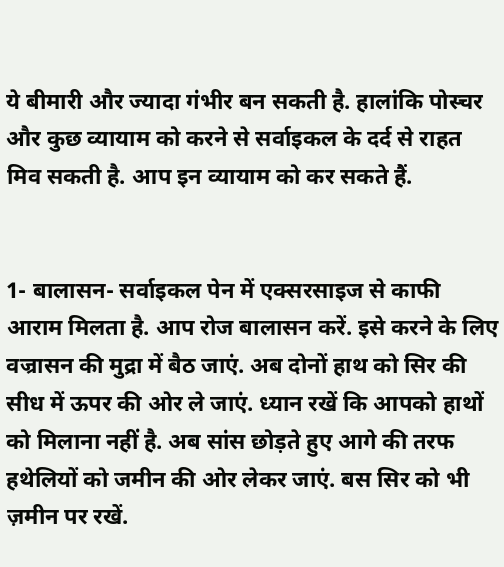ये बीमारी और ज्यादा गंभीर बन सकती है. हालांकि पोस्चर और कुछ व्यायाम को करने से सर्वाइकल के दर्द से राहत मिव सकती है. आप इन व्यायाम को कर सकते हैं.


1- बालासन- सर्वाइकल पेन में एक्सरसाइज से काफी आराम मिलता है. आप रोज बालासन करें. इसे करने के लिए वज्रासन की मुद्रा में बैठ जाएं. अब दोनों हाथ को सिर की सीध में ऊपर की ओर ले जाएं. ध्यान रखें कि आपको हाथों को मिलाना नहीं है. अब सांस छोड़ते हुए आगे की तरफ हथेलियों को जमीन की ओर लेकर जाएं. बस सिर को भी ज़मीन पर रखें.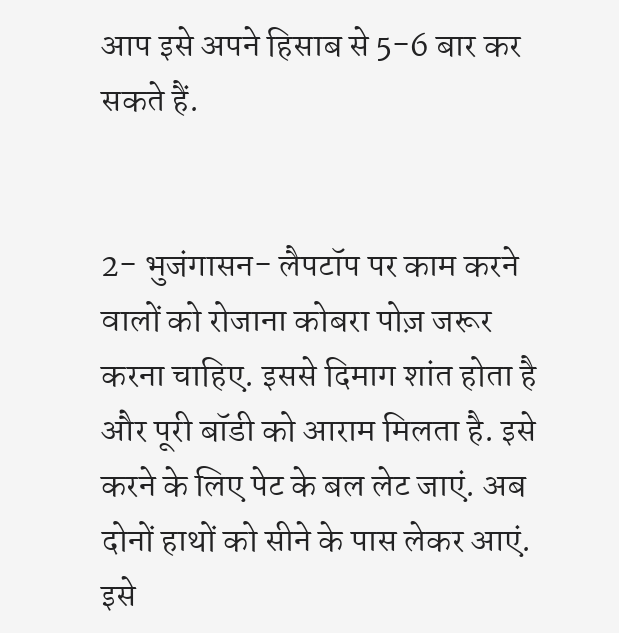आप इसे अपने हिसाब से 5-6 बार कर सकते हैं.


2- भुजंगासन- लैपटॉप पर काम करने वालों को रोजाना कोबरा पोज़ जरूर करना चाहिए. इससे दिमाग शांत होता है और पूरी बॉडी को आराम मिलता है. इसे करने के लिए पेट के बल लेट जाएं. अब दोनों हाथों को सीने के पास लेकर आएं. इसे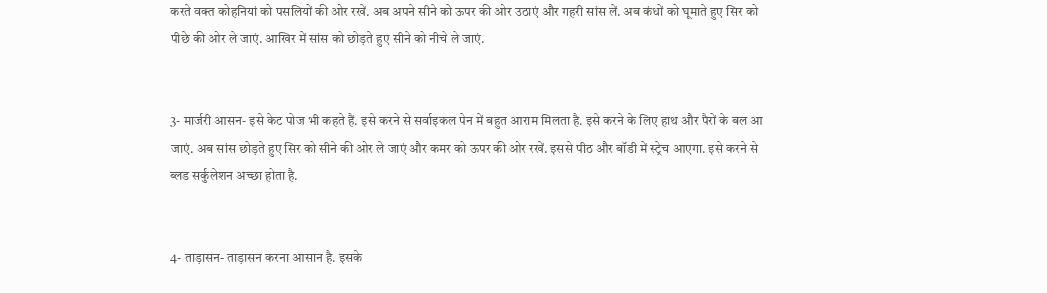करते वक्त कोहनियां को पसलियों की ओर रखें. अब अपने सीने को ऊपर की ओर उठाएं और गहरी सांस लें. अब कंधों को घूमाते हुए सिर को पीछे की ओर ले जाएं. आखिर में सांस को छोड़ते हुए सीने को नीचे ले जाएं.


3- मार्जरी आसन- इसे केट पोज भी कहते हैं. इसे करने से सर्वाइकल पेन में बहुत आराम मिलता है. इसे करने के लिए हाथ और पैरों के बल आ जाएं. अब सांस छोड़ते हुए सिर को सीने की ओर ले जाएं और कमर को ऊपर की ओर रखें. इससे पीठ और बॉडी में स्ट्रेच आएगा. इसे करने से ब्लड सर्कुलेशन अच्छा होता है.


4- ताड़ासन- ताड़ासन करना आसान है. इसके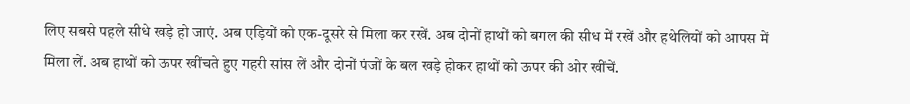लिए सबसे पहले सीधे खड़े हो जाएं. अब एड़ियों को एक-दूसरे से मिला कर रखें. अब दोनों हाथों को बगल की सीध में रखें और हथेलियों को आपस में मिला लें. अब हाथों को ऊपर खींचते हुए गहरी सांस लें और दोनों पंजों के बल खड़े होकर हाथों को ऊपर की ओर खींचें.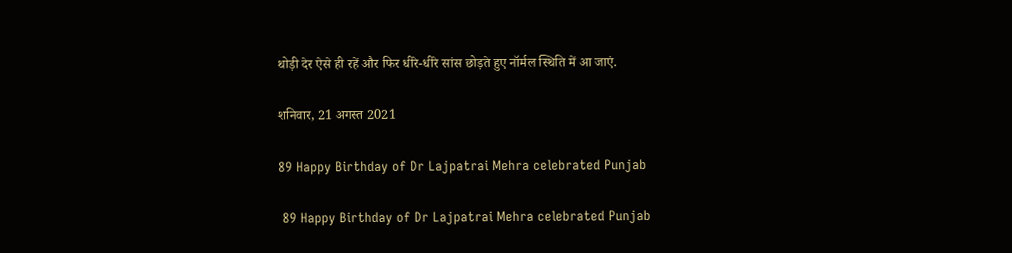थोड़ी देर ऐसे ही रहें और फिर धीरे-धीरे सांस छोड़ते हुए नॉर्मल स्थिति में आ जाएं.

शनिवार, 21 अगस्त 2021

89 Happy Birthday of Dr Lajpatrai Mehra celebrated Punjab

 89 Happy Birthday of Dr Lajpatrai Mehra celebrated Punjab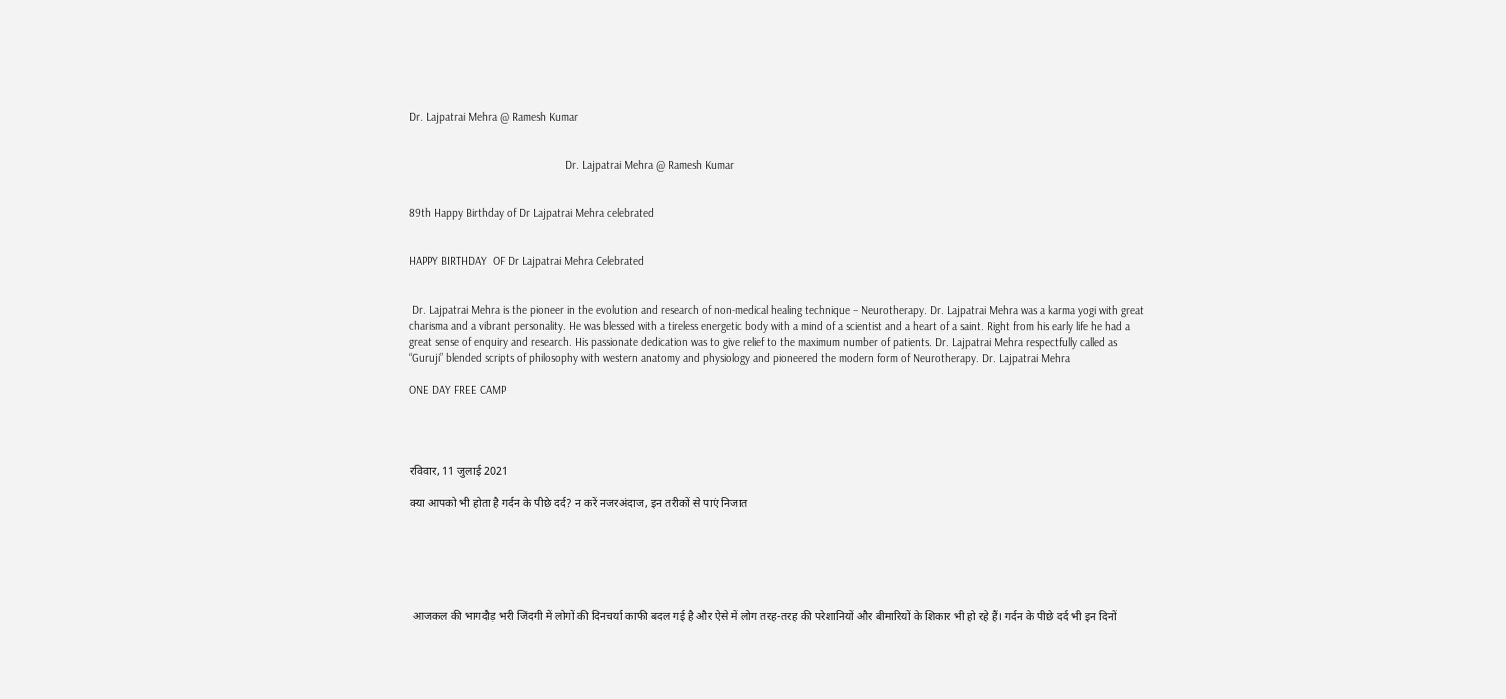Dr. Lajpatrai Mehra @ Ramesh Kumar


                                                    Dr. Lajpatrai Mehra @ Ramesh Kumar


89th Happy Birthday of Dr Lajpatrai Mehra celebrated


HAPPY BIRTHDAY  OF Dr Lajpatrai Mehra Celebrated


 Dr. Lajpatrai Mehra is the pioneer in the evolution and research of non-medical healing technique – Neurotherapy. Dr. Lajpatrai Mehra was a karma yogi with great charisma and a vibrant personality. He was blessed with a tireless energetic body with a mind of a scientist and a heart of a saint. Right from his early life he had a great sense of enquiry and research. His passionate dedication was to give relief to the maximum number of patients. Dr. Lajpatrai Mehra respectfully called as “Guruji” blended scripts of philosophy with western anatomy and physiology and pioneered the modern form of Neurotherapy. Dr. Lajpatrai Mehra

ONE DAY FREE CAMP




रविवार, 11 जुलाई 2021

क्या आपको भी होता है गर्दन के पीछे दर्द? न करें नजरअंदाज, इन तरीकों से पाएं निजात






 आजकल की भागदौड़ भरी जिंदगी में लोगों की दिनचर्या काफी बदल गई है और ऐसे में लोग तरह-तरह की परेशानियों और बीमारियों के शिकार भी हो रहे हैं। गर्दन के पीछे दर्द भी इन दिनों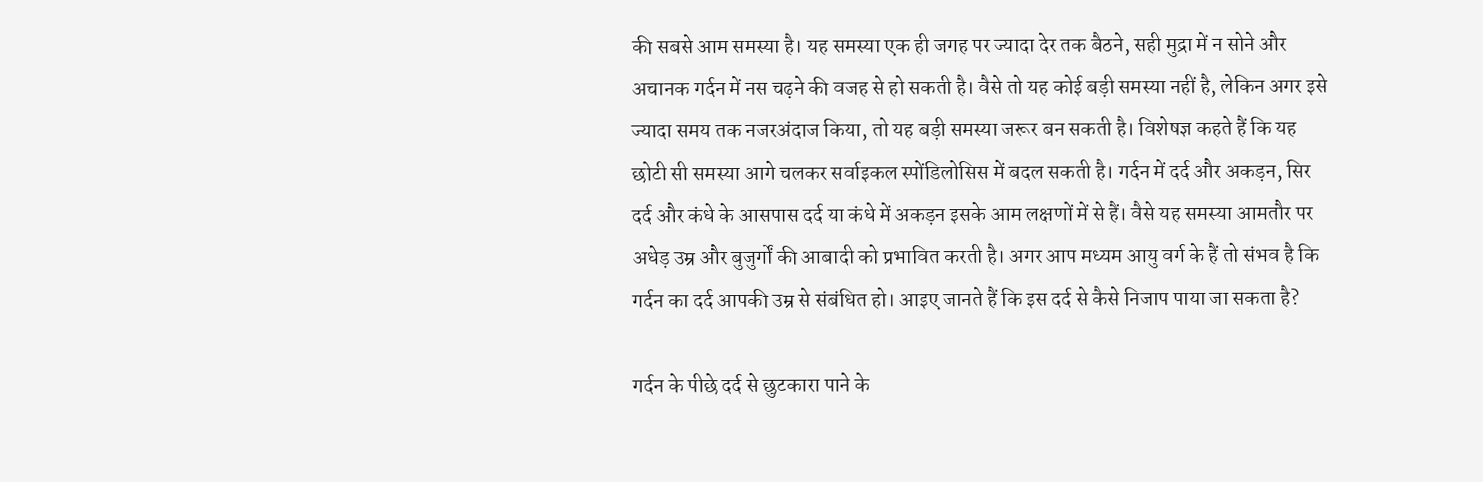की सबसे आम समस्या है। यह समस्या एक ही जगह पर ज्यादा देर तक बैठने, सही मुद्रा में न सोने और अचानक गर्दन में नस चढ़ने की वजह से हो सकती है। वैसे तो यह कोई बड़ी समस्या नहीं है, लेकिन अगर इसे ज्यादा समय तक नजरअंदाज किया, तो यह बड़ी समस्या जरूर बन सकती है। विशेषज्ञ कहते हैं कि यह छोटी सी समस्या आगे चलकर सर्वाइकल स्पोंडिलोसिस में बदल सकती है। गर्दन में दर्द और अकड़न, सिर दर्द और कंधे के आसपास दर्द या कंधे में अकड़न इसके आम लक्षणों में से हैं। वैसे यह समस्या आमतौर पर अधेड़ उम्र और बुजुर्गों की आबादी को प्रभावित करती है। अगर आप मध्यम आयु वर्ग के हैं तो संभव है कि गर्दन का दर्द आपकी उम्र से संबंधित हो। आइए जानते हैं कि इस दर्द से कैसे निजाप पाया जा सकता है?

गर्दन के पीछे दर्द से छुटकारा पाने के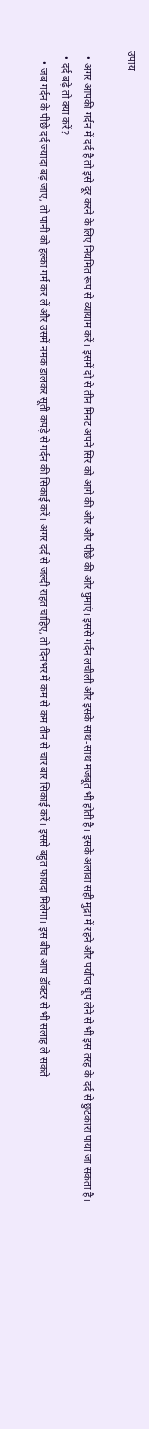उपाय

  • अगर आपकी गर्दन में दर्द है तो इसे दूर करने के लिए नियमित रूप से व्यायाम करें। इसमें दो से तीन मिनट अपने सिर को आगे की ओर और पीछे की ओर घुमाएं। इससे गर्दन लचीली और इसके साथ-साथ मजबूत भी होती है। इसके अलावा सही मुद्रा में रहने और पर्याप्त धूप लेने से भी इस तरह के दर्द से छुटकारा पाया जा सकता है।
  • दर्द बढ़े तो क्या करें?
    • जब गर्दन के पीछे दर्द ज्यादा बढ़ जाए, तो पानी को हल्का गर्म कर लें और उसमें नमक डालकर सूती कपड़े से गर्दन की सिकाई करें। अगर दर्द से जल्दी राहत चाहिए, तो दिनभर में कम से कम तीन से चार बार सिकाई करें। इससे बहुत फायदा मिलेगा। इस बीच आप डॉक्टर से भी सलाह ले सकते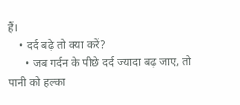हैं।
    • दर्द बढ़े तो क्या करें?
      • जब गर्दन के पीछे दर्द ज्यादा बढ़ जाए, तो पानी को हल्का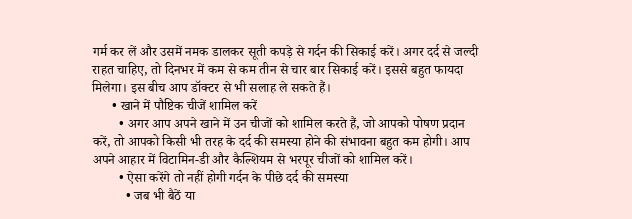गर्म कर लें और उसमें नमक डालकर सूती कपड़े से गर्दन की सिकाई करें। अगर दर्द से जल्दी राहत चाहिए, तो दिनभर में कम से कम तीन से चार बार सिकाई करें। इससे बहुत फायदा मिलेगा। इस बीच आप डॉक्टर से भी सलाह ले सकते हैं।
      • खाने में पौष्टिक चीजें शामिल करें
        • अगर आप अपने खाने में उन चीजों को शामिल करते हैं, जो आपको पोषण प्रदान करें, तो आपको किसी भी तरह के दर्द की समस्या होने की संभावना बहुत कम होगी। आप अपने आहार में विटामिन-डी और कैल्शियम से भरपूर चीजों को शामिल करें।
        • ऐसा करेंगे तो नहीं होगी गर्दन के पीछे दर्द की समस्या
          • जब भी बैठें या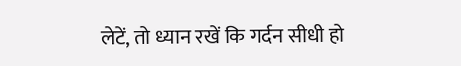लेटें, तो ध्यान रखें कि गर्दन सीधी हो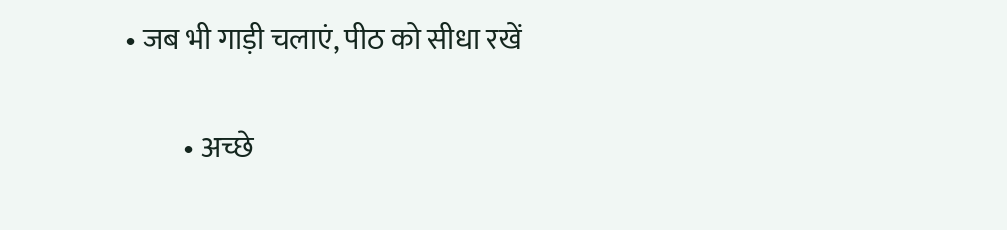• जब भी गाड़ी चलाएं, पीठ को सीधा रखें

          • अच्छे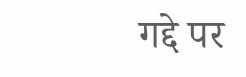गद्दे पर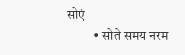सोएं
          • सोते समय नरम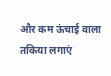और कम ऊंचाई वाला तकिया लगाएं